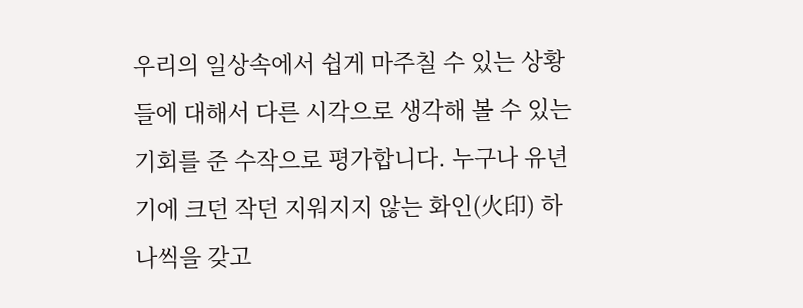우리의 일상속에서 쉽게 마주칠 수 있는 상황들에 대해서 다른 시각으로 생각해 볼 수 있는 기회를 준 수작으로 평가합니다. 누구나 유년기에 크던 작던 지워지지 않는 화인(火印) 하나씩을 갖고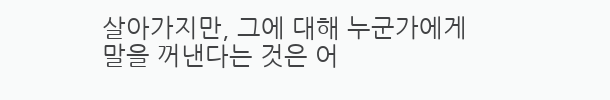살아가지만, 그에 대해 누군가에게 말을 꺼낸다는 것은 어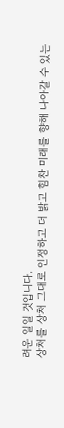려운 일일 것입니다.
상처를 상처 그대로 인정하고 더 밝고 힘찬 미래를 향해 나아갈 수 있는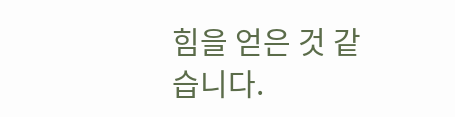힘을 얻은 것 같습니다.